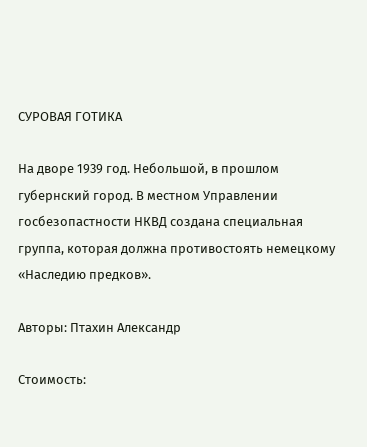СУРОВАЯ ГОТИКА

На дворе 1939 год. Небольшой, в прошлом губернский город. В местном Управлении госбезопастности НКВД создана специальная группа, которая должна противостоять немецкому «Наследию предков».

Авторы: Птахин Александр

Стоимость: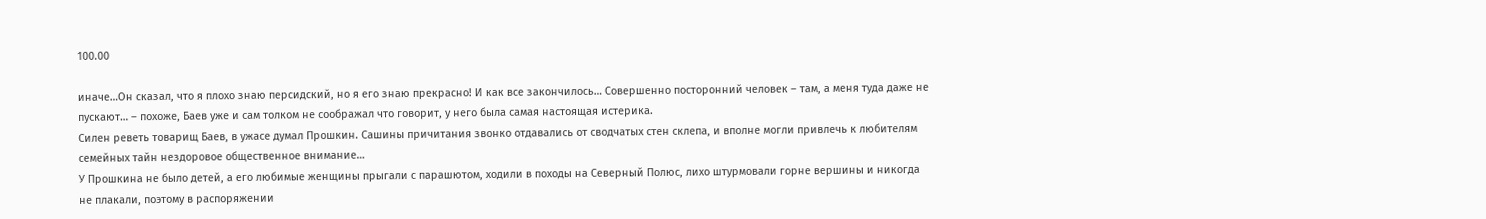100.00

иначе…Он сказал, что я плохо знаю персидский, но я его знаю прекрасно! И как все закончилось… Совершенно посторонний человек – там, а меня туда даже не пускают… – похоже, Баев уже и сам толком не соображал что говорит, у него была самая настоящая истерика.
Силен реветь товарищ Баев, в ужасе думал Прошкин. Сашины причитания звонко отдавались от сводчатых стен склепа, и вполне могли привлечь к любителям семейных тайн нездоровое общественное внимание…
У Прошкина не было детей, а его любимые женщины прыгали с парашютом, ходили в походы на Северный Полюс, лихо штурмовали горне вершины и никогда не плакали, поэтому в распоряжении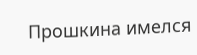Прошкина имелся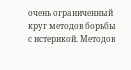очень ограниченный круг методов борьбы с истерикой. Методов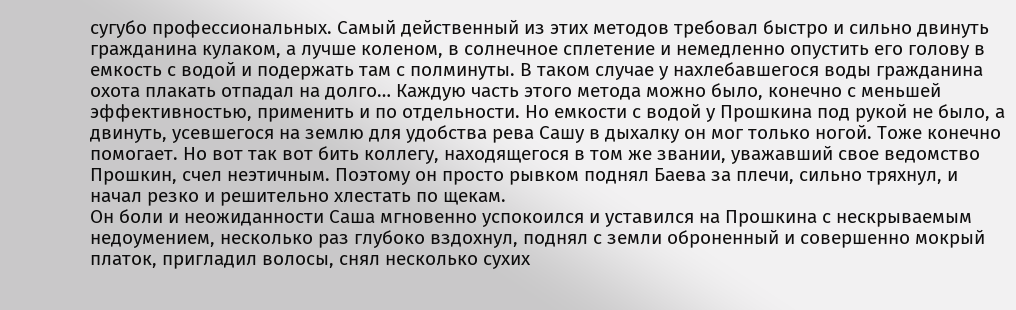сугубо профессиональных. Самый действенный из этих методов требовал быстро и сильно двинуть гражданина кулаком, а лучше коленом, в солнечное сплетение и немедленно опустить его голову в емкость с водой и подержать там с полминуты. В таком случае у нахлебавшегося воды гражданина охота плакать отпадал на долго… Каждую часть этого метода можно было, конечно с меньшей эффективностью, применить и по отдельности. Но емкости с водой у Прошкина под рукой не было, а двинуть, усевшегося на землю для удобства рева Сашу в дыхалку он мог только ногой. Тоже конечно помогает. Но вот так вот бить коллегу, находящегося в том же звании, уважавший свое ведомство Прошкин, счел неэтичным. Поэтому он просто рывком поднял Баева за плечи, сильно тряхнул, и начал резко и решительно хлестать по щекам.
Он боли и неожиданности Саша мгновенно успокоился и уставился на Прошкина с нескрываемым недоумением, несколько раз глубоко вздохнул, поднял с земли оброненный и совершенно мокрый платок, пригладил волосы, снял несколько сухих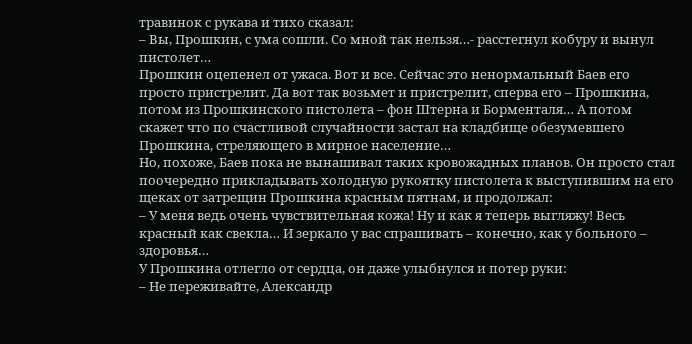травинок с рукава и тихо сказал:
– Вы, Прошкин, с ума сошли. Со мной так нельзя…- расстегнул кобуру и вынул пистолет…
Прошкин оцепенел от ужаса. Вот и все. Сейчас это ненормальный Баев его просто пристрелит. Да вот так возьмет и пристрелит, сперва его – Прошкина, потом из Прошкинского пистолета – фон Штерна и Борменталя… А потом скажет что по счастливой случайности застал на кладбище обезумевшего Прошкина, стреляющего в мирное население…
Но, похоже, Баев пока не вынашивал таких кровожадных планов. Он просто стал поочередно прикладывать холодную рукоятку пистолета к выступившим на его щеках от затрещин Прошкина красным пятнам, и продолжал:
– У меня ведь очень чувствительная кожа! Ну и как я теперь выгляжу! Весь красный как свекла… И зеркало у вас спрашивать – конечно, как у больного – здоровья…
У Прошкина отлегло от сердца, он даже улыбнулся и потер руки:
– Не переживайте, Александр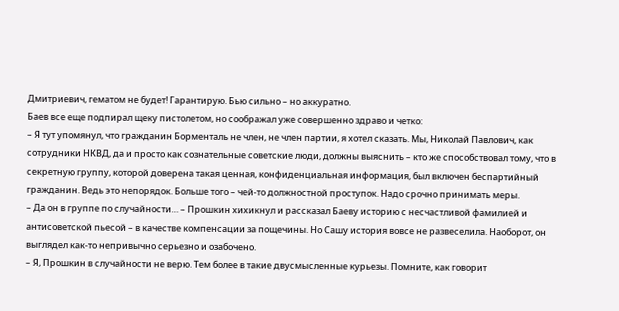Дмитриевич, гематом не будет! Гарантирую. Бью сильно – но аккуратно.
Баев все еще подпирал щеку пистолетом, но соображал уже совершенно здраво и четко:
– Я тут упомянул, что гражданин Борменталь не член, не член партии, я хотел сказать. Мы, Николай Павлович, как сотрудники НКВД, да и просто как сознательные советские люди, должны выяснить – кто же способствовал тому, что в секретную группу, которой доверена такая ценная, конфиденциальная информация, был включен беспартийный гражданин. Ведь это непорядок. Больше того – чей-то должностной проступок. Надо срочно принимать меры.
– Да он в группе по случайности… – Прошкин хихикнул и рассказал Баеву историю с несчастливой фамилией и антисоветской пьесой – в качестве компенсации за пощечины. Но Сашу история вовсе не развеселила. Наоборот, он выглядел как-то непривычно серьезно и озабочено.
– Я, Прошкин в случайности не верю. Тем более в такие двусмысленные курьезы. Помните, как говорит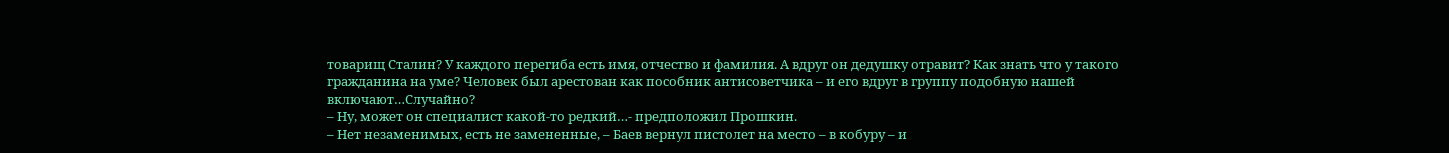товарищ Сталин? У каждого перегиба есть имя, отчество и фамилия. А вдруг он дедушку отравит? Как знать что у такого гражданина на уме? Человек был арестован как пособник антисоветчика – и его вдруг в группу подобную нашей включают…Случайно?
– Ну, может он специалист какой-то редкий…- предположил Прошкин.
– Нет незаменимых, есть не замененные, – Баев вернул пистолет на место – в кобуру – и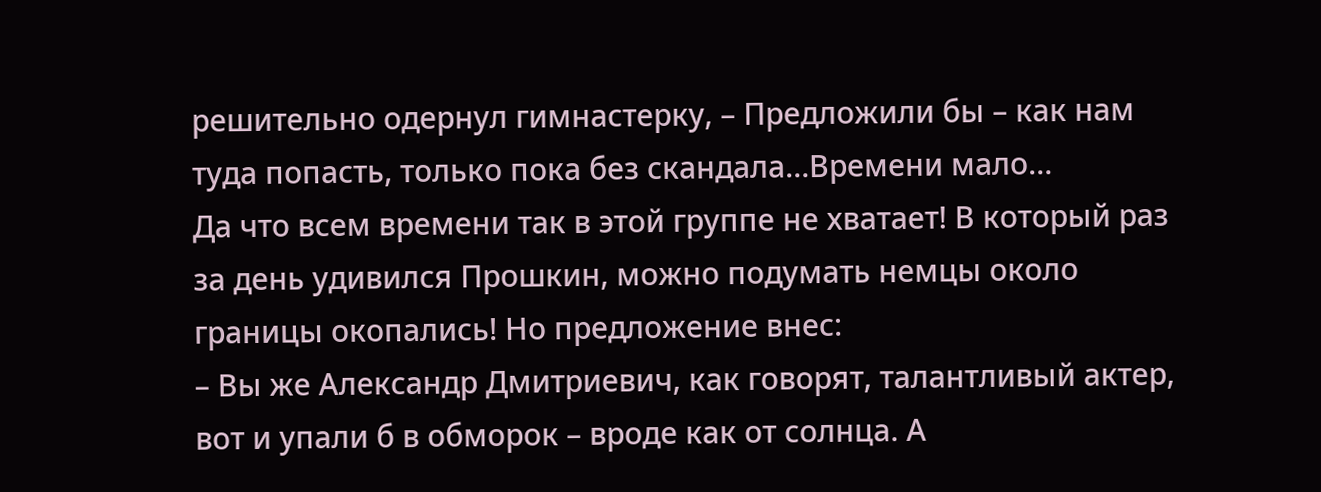решительно одернул гимнастерку, – Предложили бы – как нам туда попасть, только пока без скандала…Времени мало…
Да что всем времени так в этой группе не хватает! В который раз за день удивился Прошкин, можно подумать немцы около границы окопались! Но предложение внес:
– Вы же Александр Дмитриевич, как говорят, талантливый актер, вот и упали б в обморок – вроде как от солнца. А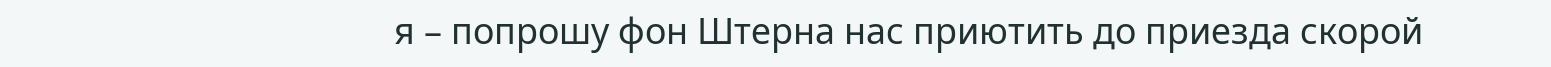я – попрошу фон Штерна нас приютить до приезда скорой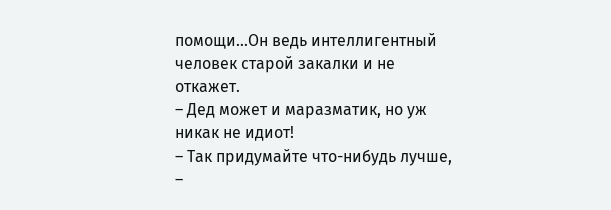помощи…Он ведь интеллигентный человек старой закалки и не откажет.
– Дед может и маразматик, но уж никак не идиот!
– Так придумайте что-нибудь лучше, –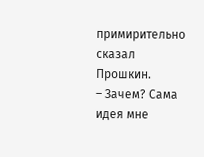примирительно сказал Прошкин.
– Зачем? Сама идея мне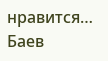нравится…
Баев